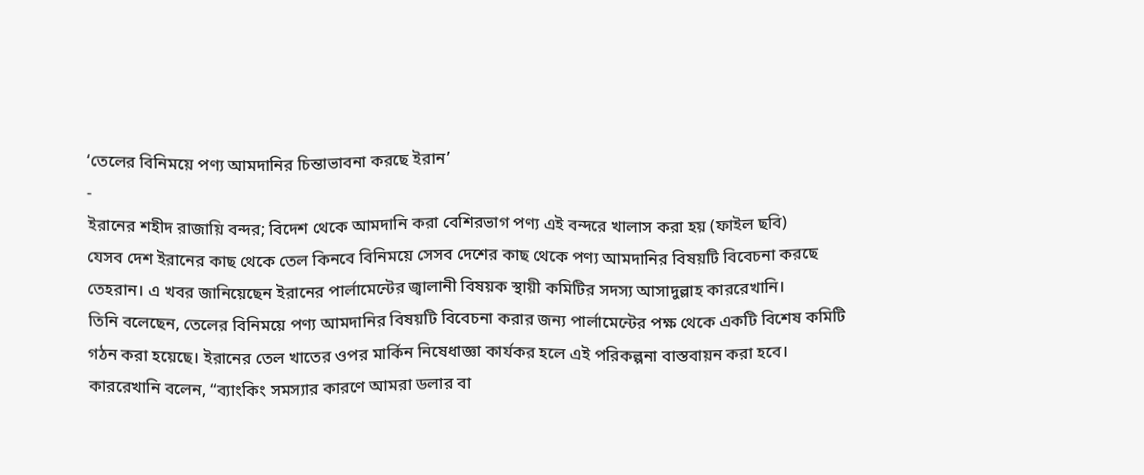‘তেলের বিনিময়ে পণ্য আমদানির চিন্তাভাবনা করছে ইরান’
-
ইরানের শহীদ রাজায়ি বন্দর; বিদেশ থেকে আমদানি করা বেশিরভাগ পণ্য এই বন্দরে খালাস করা হয় (ফাইল ছবি)
যেসব দেশ ইরানের কাছ থেকে তেল কিনবে বিনিময়ে সেসব দেশের কাছ থেকে পণ্য আমদানির বিষয়টি বিবেচনা করছে তেহরান। এ খবর জানিয়েছেন ইরানের পার্লামেন্টের জ্বালানী বিষয়ক স্থায়ী কমিটির সদস্য আসাদুল্লাহ কাররেখানি।
তিনি বলেছেন, তেলের বিনিময়ে পণ্য আমদানির বিষয়টি বিবেচনা করার জন্য পার্লামেন্টের পক্ষ থেকে একটি বিশেষ কমিটি গঠন করা হয়েছে। ইরানের তেল খাতের ওপর মার্কিন নিষেধাজ্ঞা কার্যকর হলে এই পরিকল্পনা বাস্তবায়ন করা হবে।
কাররেখানি বলেন, “ব্যাংকিং সমস্যার কারণে আমরা ডলার বা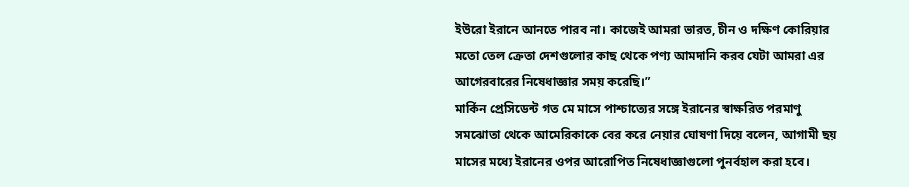ইউরো ইরানে আনতে পারব না। কাজেই আমরা ভারত, চীন ও দক্ষিণ কোরিয়ার মতো তেল ক্রেতা দেশগুলোর কাছ থেকে পণ্য আমদানি করব যেটা আমরা এর আগেরবারের নিষেধাজ্ঞার সময় করেছি।”
মার্কিন প্রেসিডেন্ট গত মে মাসে পাশ্চাত্যের সঙ্গে ইরানের স্বাক্ষরিত পরমাণু সমঝোতা থেকে আমেরিকাকে বের করে নেয়ার ঘোষণা দিয়ে বলেন, আগামী ছয় মাসের মধ্যে ইরানের ওপর আরোপিত নিষেধাজ্ঞাগুলো পুনর্বহাল করা হবে।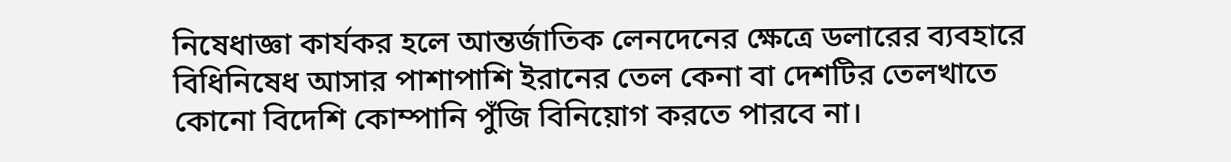নিষেধাজ্ঞা কার্যকর হলে আন্তর্জাতিক লেনদেনের ক্ষেত্রে ডলারের ব্যবহারে বিধিনিষেধ আসার পাশাপাশি ইরানের তেল কেনা বা দেশটির তেলখাতে কোনো বিদেশি কোম্পানি পুঁজি বিনিয়োগ করতে পারবে না।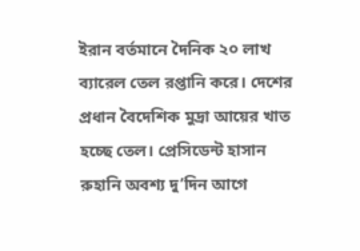ইরান বর্তমানে দৈনিক ২০ লাখ ব্যারেল তেল রপ্তানি করে। দেশের প্রধান বৈদেশিক মুদ্রা আয়ের খাত হচ্ছে তেল। প্রেসিডেন্ট হাসান রুহানি অবশ্য দু’দিন আগে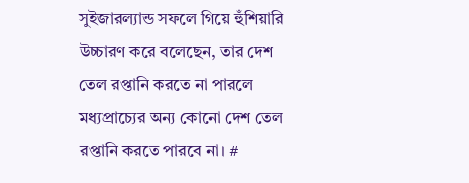সুইজারল্যান্ড সফলে গিয়ে হুঁশিয়ারি উচ্চারণ করে বলেছেন, তার দেশ তেল রপ্তানি করতে না পারলে মধ্যপ্রাচ্যের অন্য কোনো দেশ তেল রপ্তানি করতে পারবে না। #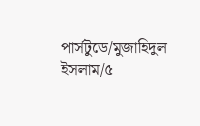পার্সটুডে/মুজাহিদুল ইসলাম/৫